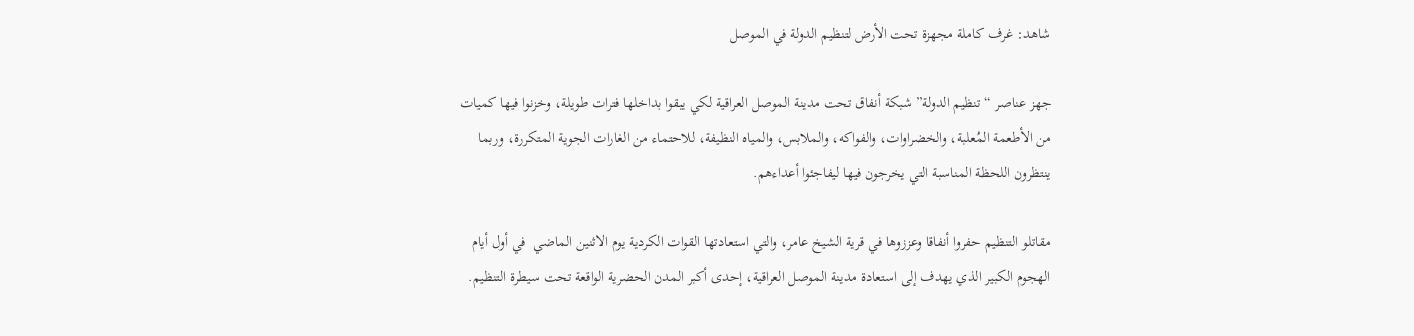شاهد: غرف كاملة مجهزة تحت الأرض لتنظيم الدولة في الموصل

جهز عناصر “تنظيم الدولة” شبكة أنفاق تحت مدينة الموصل العراقية لكي يبقوا بداخلها فترات طويلة، وخزنوا فيها كميات من الأطعمة المُعلبة، والخضراوات، والفواكه، والملابس، والمياه النظيفة، للاحتماء من الغارات الجوية المتكررة، وربما ينتظرون اللحظة المناسبة التي يخرجون فيها ليفاجئوا أعداءهم.

مقاتلو التنظيم حفروا أنفاقا وعززوها في قرية الشيخ عامر، والتي استعادتها القوات الكردية يوم الاثنين الماضي  في أول أيام الهجوم الكبير الذي يهدف إلى استعادة مدينة الموصل العراقية، إحدى أكبر المدن الحضرية الواقعة تحت سيطرة التنظيم.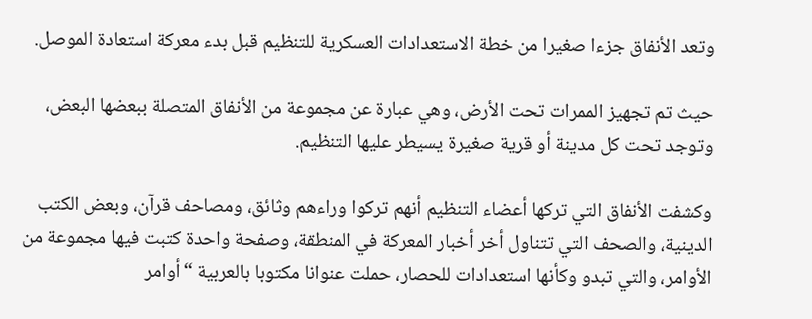وتعد الأنفاق جزءا صغيرا من خطة الاستعدادات العسكرية للتنظيم قبل بدء معركة استعادة الموصل.

حيث تم تجهيز الممرات تحت الأرض، وهي عبارة عن مجموعة من الأنفاق المتصلة ببعضها البعض، وتوجد تحت كل مدينة أو قرية صغيرة يسيطر عليها التنظيم.

وكشفت الأنفاق التي تركها أعضاء التنظيم أنهم تركوا وراءهم وثائق، ومصاحف قرآن، وبعض الكتب الدينية، والصحف التي تتناول أخر أخبار المعركة في المنطقة، وصفحة واحدة كتبت فيها مجموعة من الأوامر، والتي تبدو وكأنها استعدادات للحصار، حملت عنوانا مكتوبا بالعربية “أوامر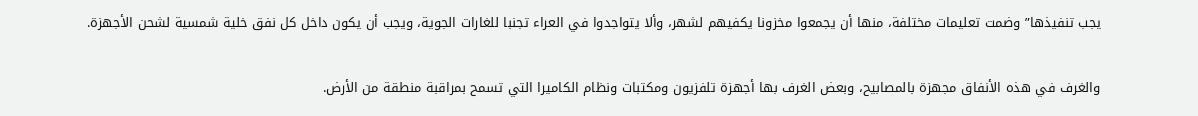يجب تنفيذها” وضمت تعليمات مختلفة، منها أن يجمعوا مخزونا يكفيهم لشهر، وألا يتواجدوا في العراء تجنبا للغارات الجوية، ويجب أن يكون داخل كل نفق خلية شمسية لشحن الأجهزة.

والغرف في هذه الأنفاق مجهزة بالمصابيح، وبعض الغرف بها أجهزة تلفزيون ومكتبات ونظام الكاميرا التي تسمح بمراقبة منطقة من الأرض.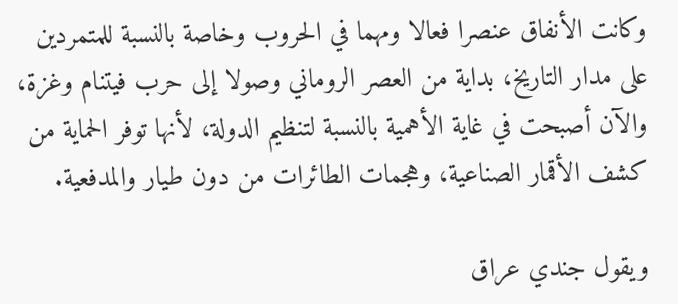وكانت الأنفاق عنصرا فعالا ومهما في الحروب وخاصة بالنسبة للمتمردين على مدار التاريخ، بداية من العصر الروماني وصولا إلى حرب فيتنام وغزة، والآن أصبحت في غاية الأهمية بالنسبة لتنظيم الدولة، لأنها توفر الحماية من كشف الأقمار الصناعية، وهجمات الطائرات من دون طيار والمدفعية.

ويقول جندي عراق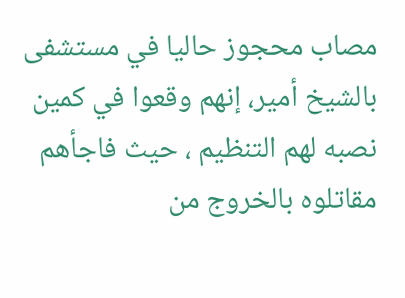مصاب محجوز حاليا في مستشفى بالشيخ أمير، إنهم وقعوا في كمين نصبه لهم التنظيم ، حيث فاجأهم مقاتلوه بالخروج من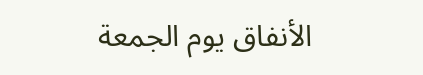الأنفاق يوم الجمعة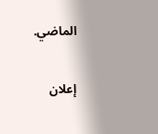الماضي.


إعلان